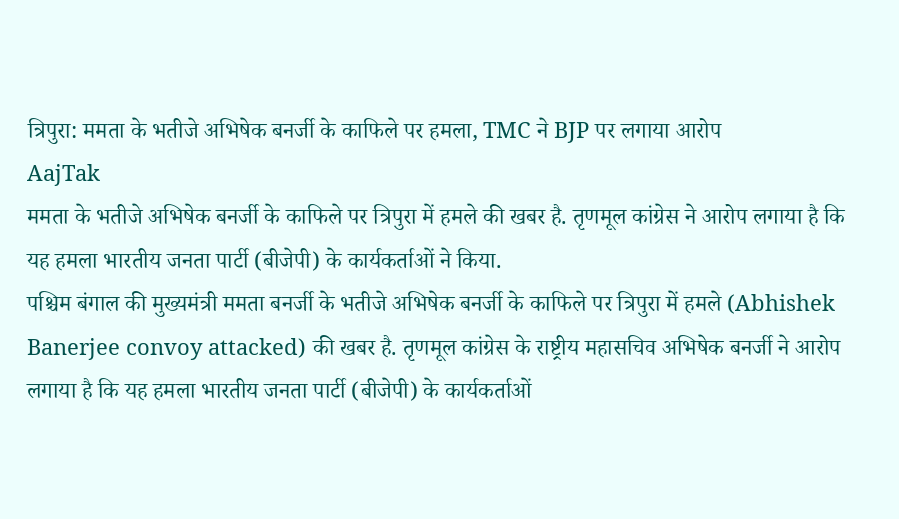त्रिपुरा: ममता के भतीजे अभिषेक बनर्जी के काफिले पर हमला, TMC ने BJP पर लगाया आरोप
AajTak
ममता के भतीजे अभिषेक बनर्जी के काफिले पर त्रिपुरा में हमले की खबर है. तृणमूल कांग्रेस ने आरोप लगाया है कि यह हमला भारतीय जनता पार्टी (बीजेपी) के कार्यकर्ताओं ने किया.
पश्चिम बंगाल की मुख्यमंत्री ममता बनर्जी के भतीजे अभिषेक बनर्जी के काफिले पर त्रिपुरा में हमले (Abhishek Banerjee convoy attacked) की खबर है. तृणमूल कांग्रेस के राष्ट्रीय महासचिव अभिषेक बनर्जी ने आरोप लगाया है कि यह हमला भारतीय जनता पार्टी (बीजेपी) के कार्यकर्ताओं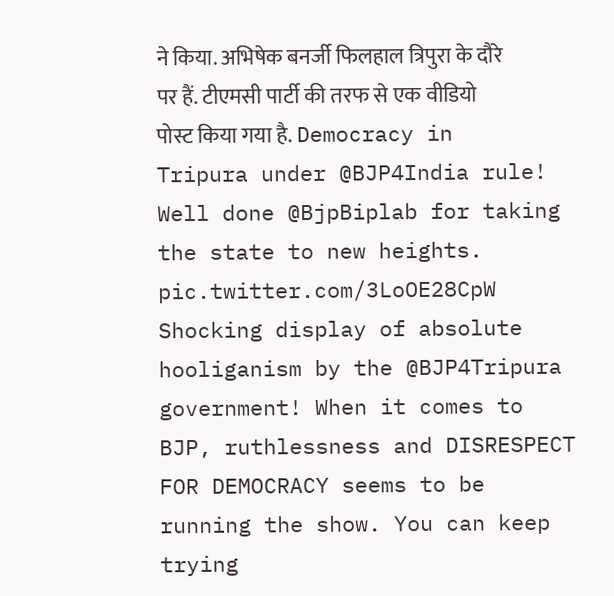ने किया. अभिषेक बनर्जी फिलहाल त्रिपुरा के दौरे पर हैं. टीएमसी पार्टी की तरफ से एक वीडियो पोस्ट किया गया है. Democracy in Tripura under @BJP4India rule! Well done @BjpBiplab for taking the state to new heights. pic.twitter.com/3LoOE28CpW Shocking display of absolute hooliganism by the @BJP4Tripura government! When it comes to BJP, ruthlessness and DISRESPECT FOR DEMOCRACY seems to be running the show. You can keep trying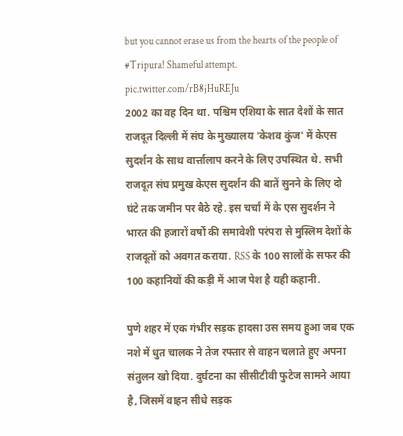but you cannot erase us from the hearts of the people of #Tripura! Shameful attempt. pic.twitter.com/rB8jHuREJu
2002 का वह दिन था. पश्चिम एशिया के सात देशों के सात राजदूत दिल्ली में संघ के मुख्यालय 'केशव कुंज' में केएस सुदर्शन के साथ वार्त्तालाप करने के लिए उपस्थित थे. सभी राजदूत संघ प्रमुख केएस सुदर्शन की बातें सुनने के लिए दो घंटे तक जमीन पर बैठे रहे. इस चर्चा में के एस सुदर्शन ने भारत की हजारों वर्षों की समावेशी परंपरा से मुस्लिम देशों के राजदूतों को अवगत कराया. RSS के 100 सालों के सफर की 100 कहानियों की कड़ी में आज पेश है यही कहानी.

पुणे शहर में एक गंभीर सड़क हादसा उस समय हुआ जब एक नशे में धुत चालक ने तेज रफ्तार से वाहन चलाते हुए अपना संतुलन खो दिया. दुर्घटना का सीसीटीवी फुटेज सामने आया है, जिसमें वाहन सीधे सड़क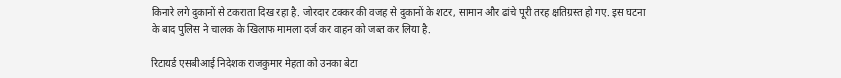किनारे लगे दुकानों से टकराता दिख रहा है. जोरदार टक्कर की वजह से दुकानों के शटर, सामान और ढांचे पूरी तरह क्षतिग्रस्त हो गए. इस घटना के बाद पुलिस ने चालक के खिलाफ मामला दर्ज कर वाहन को जब्त कर लिया है.

रिटायर्ड एसबीआई निदेशक राजकुमार मेहता को उनका बेटा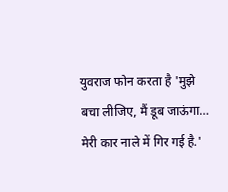युवराज फोन करता है 'मुझे बचा लीजिए, मैं डूब जाऊंगा… मेरी कार नाले में गिर गई है.'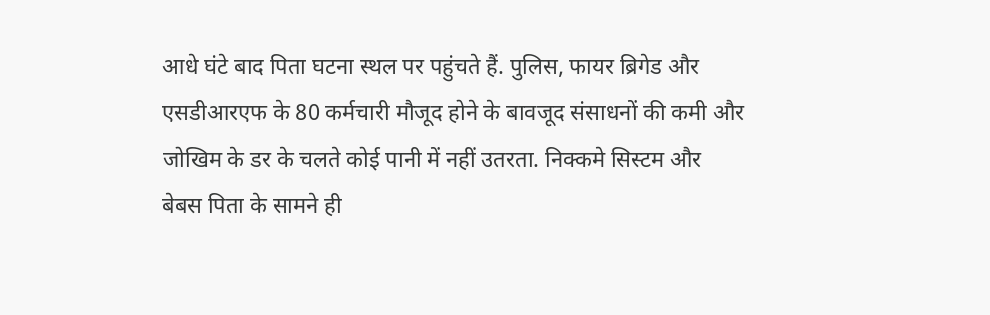आधे घंटे बाद पिता घटना स्थल पर पहुंचते हैं. पुलिस, फायर ब्रिगेड और एसडीआरएफ के 80 कर्मचारी मौजूद होने के बावजूद संसाधनों की कमी और जोखिम के डर के चलते कोई पानी में नहीं उतरता. निक्कमे सिस्टम और बेबस पिता के सामने ही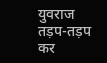युवराज तड़प-तड़प कर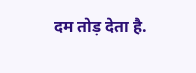दम तोड़ देता है.